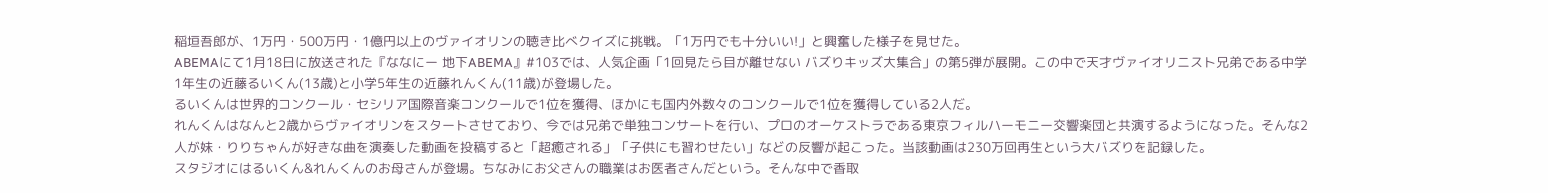稲垣吾郎が、1万円・500万円・1億円以上のヴァイオリンの聴き比べクイズに挑戦。「1万円でも十分いい!」と興奮した様子を見せた。
ABEMAにて1月18日に放送された『ななにー 地下ABEMA』#103では、人気企画「1回見たら目が離せない バズりキッズ大集合」の第5弾が展開。この中で天才ヴァイオリニスト兄弟である中学1年生の近藤るいくん(13歳)と小学5年生の近藤れんくん(11歳)が登場した。
るいくんは世界的コンクール・セシリア国際音楽コンクールで1位を獲得、ほかにも国内外数々のコンクールで1位を獲得している2人だ。
れんくんはなんと2歳からヴァイオリンをスタートさせており、今では兄弟で単独コンサートを行い、プロのオーケストラである東京フィルハーモニー交響楽団と共演するようになった。そんな2人が妹・りりちゃんが好きな曲を演奏した動画を投稿すると「超癒される」「子供にも習わせたい」などの反響が起こった。当該動画は230万回再生という大バズりを記録した。
スタジオにはるいくん&れんくんのお母さんが登場。ちなみにお父さんの職業はお医者さんだという。そんな中で香取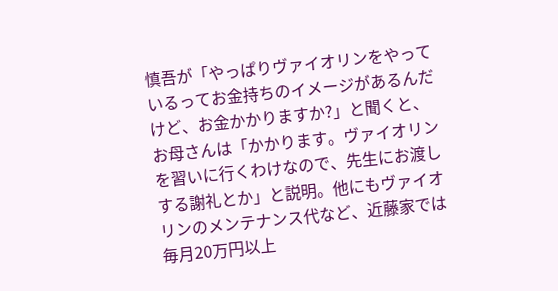慎吾が「やっぱりヴァイオリンをやっているってお金持ちのイメージがあるんだけど、お金かかりますか?」と聞くと、お母さんは「かかります。ヴァイオリンを習いに行くわけなので、先生にお渡しする謝礼とか」と説明。他にもヴァイオリンのメンテナンス代など、近藤家では毎月20万円以上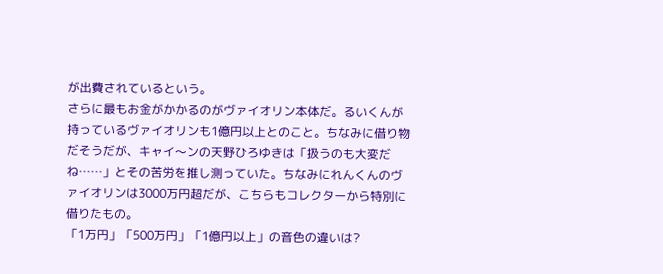が出費されているという。
さらに最もお金がかかるのがヴァイオリン本体だ。るいくんが持っているヴァイオリンも1億円以上とのこと。ちなみに借り物だそうだが、キャイ〜ンの天野ひろゆきは「扱うのも大変だね……」とその苦労を推し測っていた。ちなみにれんくんのヴァイオリンは3000万円超だが、こちらもコレクターから特別に借りたもの。
「1万円」「500万円」「1億円以上」の音色の違いは?